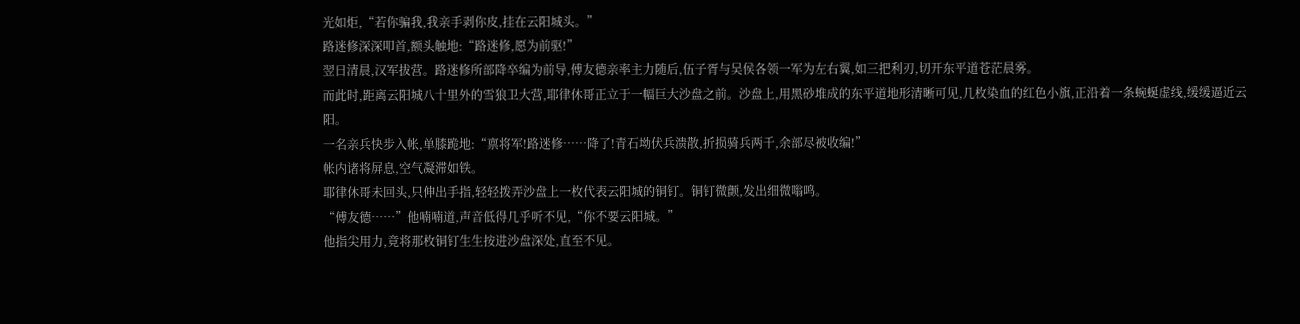光如炬,“若你骗我,我亲手剥你皮,挂在云阳城头。”
路迷修深深叩首,额头触地:“路迷修,愿为前驱!”
翌日清晨,汉军拔营。路迷修所部降卒编为前导,傅友德亲率主力随后,伍子胥与吴侯各领一军为左右翼,如三把利刃,切开东平道苍茫晨雾。
而此时,距离云阳城八十里外的雪狼卫大营,耶律休哥正立于一幅巨大沙盘之前。沙盘上,用黑砂堆成的东平道地形清晰可见,几枚染血的红色小旗,正沿着一条蜿蜒虚线,缓缓逼近云阳。
一名亲兵快步入帐,单膝跪地:“禀将军!路迷修……降了!青石坳伏兵溃散,折损骑兵两千,余部尽被收编!”
帐内诸将屏息,空气凝滞如铁。
耶律休哥未回头,只伸出手指,轻轻拨弄沙盘上一枚代表云阳城的铜钉。铜钉微颤,发出细微嗡鸣。
“傅友德……”他喃喃道,声音低得几乎听不见,“你不要云阳城。”
他指尖用力,竟将那枚铜钉生生按进沙盘深处,直至不见。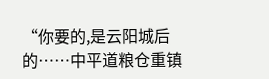“你要的,是云阳城后的……中平道粮仓重镇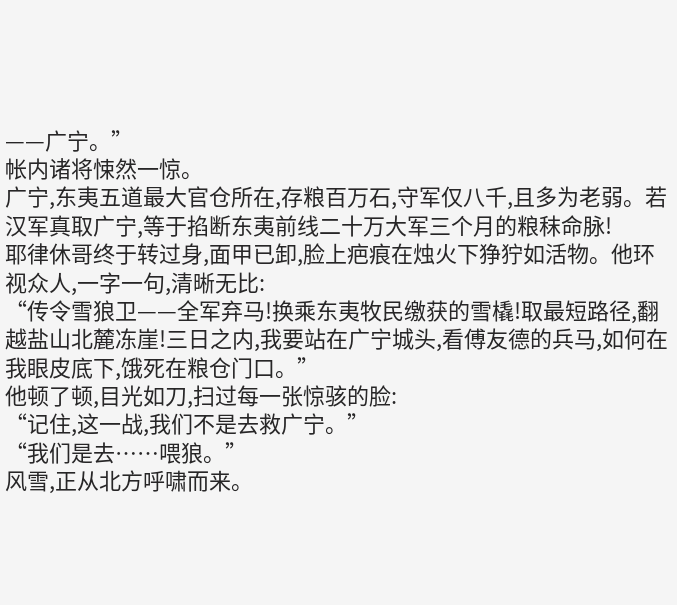——广宁。”
帐内诸将悚然一惊。
广宁,东夷五道最大官仓所在,存粮百万石,守军仅八千,且多为老弱。若汉军真取广宁,等于掐断东夷前线二十万大军三个月的粮秣命脉!
耶律休哥终于转过身,面甲已卸,脸上疤痕在烛火下狰狞如活物。他环视众人,一字一句,清晰无比:
“传令雪狼卫——全军弃马!换乘东夷牧民缴获的雪橇!取最短路径,翻越盐山北麓冻崖!三日之内,我要站在广宁城头,看傅友德的兵马,如何在我眼皮底下,饿死在粮仓门口。”
他顿了顿,目光如刀,扫过每一张惊骇的脸:
“记住,这一战,我们不是去救广宁。”
“我们是去……喂狼。”
风雪,正从北方呼啸而来。